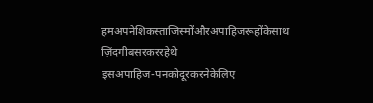हमअपनेशिकस्ताजिस्मोंऔरअपाहिजरूहोंकेसाथ
ज़िंदगीबसरकररहेथे
इसअपाहिज-पनकोदूरकरनेकेलिए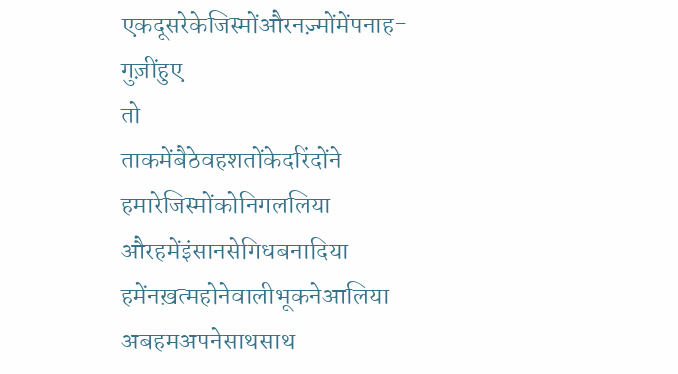एकदूसरेकेजिस्मोंऔरनज़्मोंमेंपनाह-गुज़ींहुए
तो
ताकमेंबैठेवहशतोंकेदरिंदोंने
हमारेजिस्मोंकोनिगललिया
औरहमेंइंसानसेगिधबनादिया
हमेंनख़त्महोनेवालीभूकनेआलिया
अबहमअपनेसाथसाथ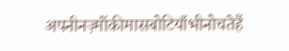अपनीनज़्मोंकीमासबोटियाँभीनोचतेहैं